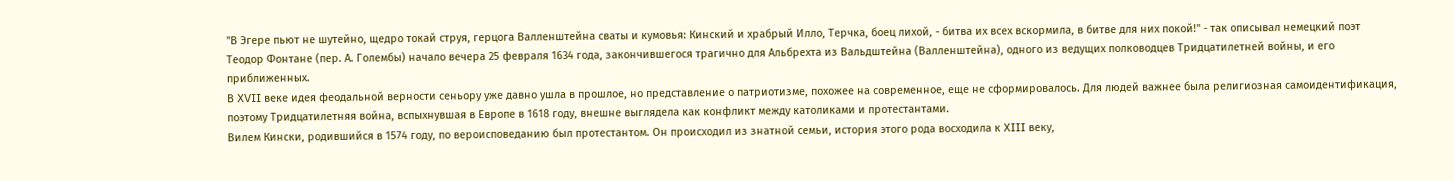"В Эгере пьют не шутейно, щедро токай струя, герцога Валленштейна сваты и кумовья: Кинский и храбрый Илло, Терчка, боец лихой, - битва их всех вскормила, в битве для них покой!" - так описывал немецкий поэт Теодор Фонтане (пер. А. Голембы) начало вечера 25 февраля 1634 года, закончившегося трагично для Альбрехта из Вальдштейна (Валленштейна), одного из ведущих полководцев Тридцатилетней войны, и его приближенных.
В XVII веке идея феодальной верности сеньору уже давно ушла в прошлое, но представление о патриотизме, похожее на современное, еще не сформировалось. Для людей важнее была религиозная самоидентификация, поэтому Тридцатилетняя война, вспыхнувшая в Европе в 1618 году, внешне выглядела как конфликт между католиками и протестантами.
Вилем Кински, родившийся в 1574 году, по вероисповеданию был протестантом. Он происходил из знатной семьи, история этого рода восходила к XIII веку,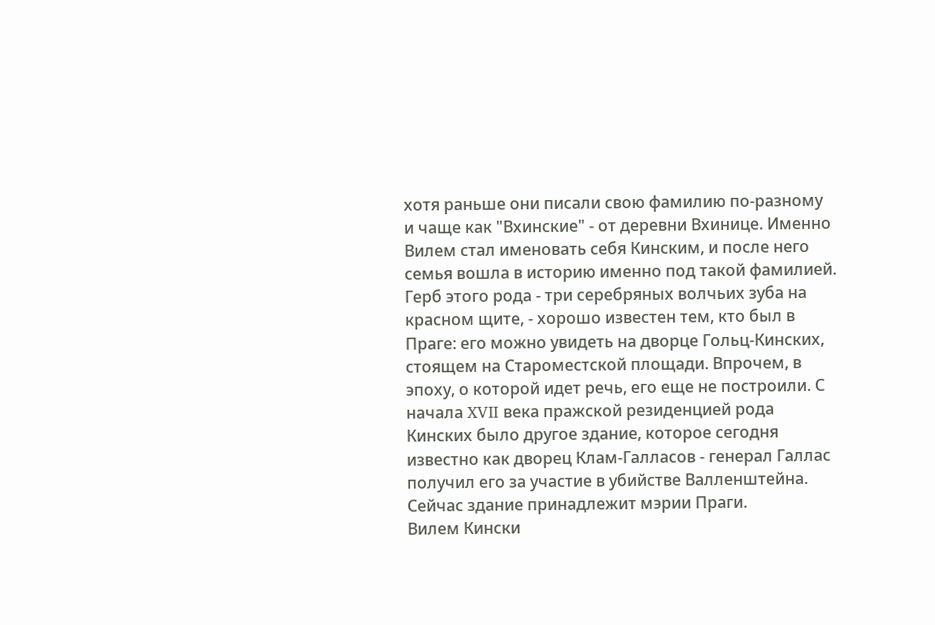хотя раньше они писали свою фамилию по-разному и чаще как "Вхинские" - от деревни Вхинице. Именно Вилем стал именовать себя Кинским, и после него семья вошла в историю именно под такой фамилией.
Герб этого рода - три серебряных волчьих зуба на красном щите, - хорошо известен тем, кто был в Праге: его можно увидеть на дворце Гольц-Кинских, стоящем на Староместской площади. Впрочем, в эпоху, о которой идет речь, его еще не построили. С начала XVII века пражской резиденцией рода Кинских было другое здание, которое сегодня известно как дворец Клам-Галласов - генерал Галлас получил его за участие в убийстве Валленштейна. Сейчас здание принадлежит мэрии Праги.
Вилем Кински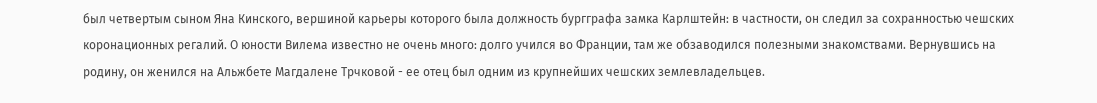был четвертым сыном Яна Кинского, вершиной карьеры которого была должность бургграфа замка Карлштейн: в частности, он следил за сохранностью чешских коронационных регалий. О юности Вилема известно не очень много: долго учился во Франции, там же обзаводился полезными знакомствами. Вернувшись на родину, он женился на Альжбете Магдалене Трчковой - ее отец был одним из крупнейших чешских землевладельцев.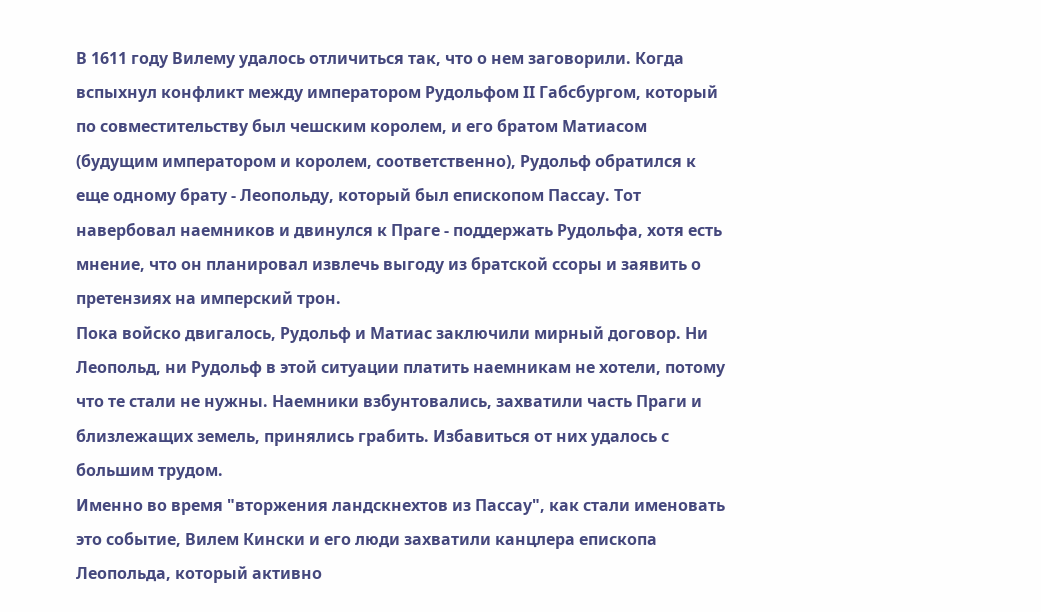В 1611 году Вилему удалось отличиться так, что о нем заговорили. Когда вспыхнул конфликт между императором Рудольфом II Габсбургом, который по совместительству был чешским королем, и его братом Матиасом (будущим императором и королем, соответственно), Рудольф обратился к еще одному брату - Леопольду, который был епископом Пассау. Тот навербовал наемников и двинулся к Праге - поддержать Рудольфа, хотя есть мнение, что он планировал извлечь выгоду из братской ссоры и заявить о претензиях на имперский трон.
Пока войско двигалось, Рудольф и Матиас заключили мирный договор. Ни Леопольд, ни Рудольф в этой ситуации платить наемникам не хотели, потому что те стали не нужны. Наемники взбунтовались, захватили часть Праги и близлежащих земель, принялись грабить. Избавиться от них удалось с большим трудом.
Именно во время "вторжения ландскнехтов из Пассау", как стали именовать это событие, Вилем Кински и его люди захватили канцлера епископа Леопольда, который активно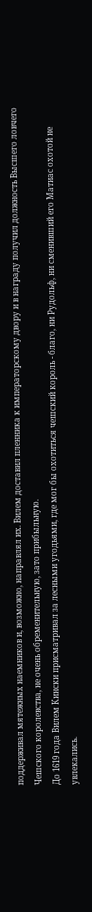поддерживал мятежных наемников и, возможно, направлял их. Вилем доставил пленника к императорскому двору и в награду получил должность Высшего ловчего Чешского королевства, не очень обременительную, зато прибыльную.
До 1619 года Вилем Кински присматривал за лесными угодьями, где мог бы охотиться чешский король - благо, ни Рудольф, ни сменивший его Матиас охотой не увлекались.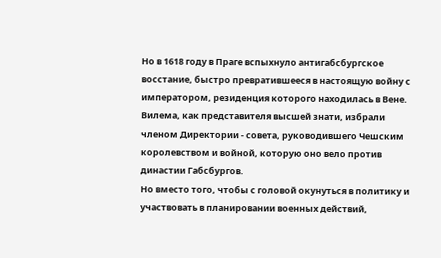Но в 1618 году в Праге вспыхнуло антигабсбургское восстание, быстро превратившееся в настоящую войну с императором, резиденция которого находилась в Вене. Вилема, как представителя высшей знати, избрали членом Директории - совета, руководившего Чешским королевством и войной, которую оно вело против династии Габсбургов.
Но вместо того, чтобы с головой окунуться в политику и участвовать в планировании военных действий,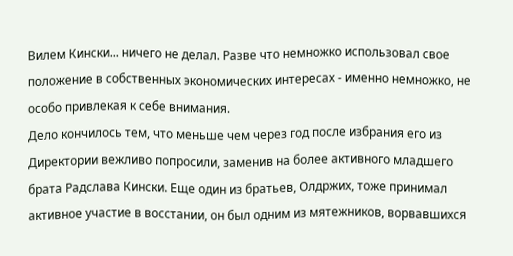Вилем Кински... ничего не делал. Разве что немножко использовал свое положение в собственных экономических интересах - именно немножко, не особо привлекая к себе внимания.
Дело кончилось тем, что меньше чем через год после избрания его из Директории вежливо попросили, заменив на более активного младшего брата Радслава Кински. Еще один из братьев, Олдржих, тоже принимал активное участие в восстании, он был одним из мятежников, ворвавшихся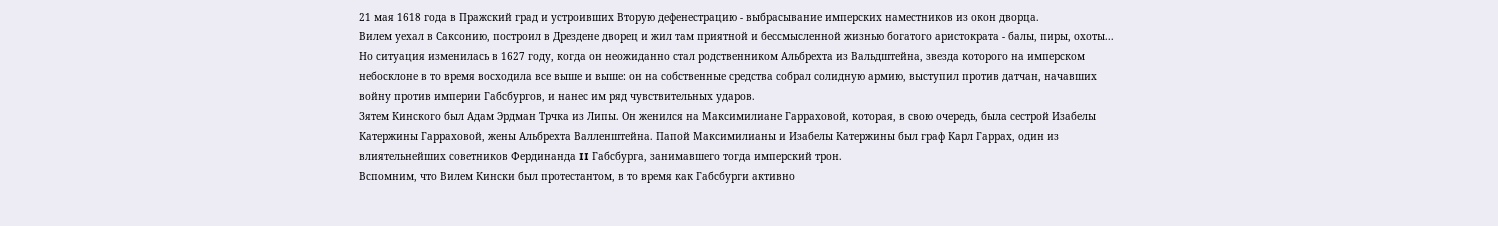21 мая 1618 года в Пражский град и устроивших Вторую дефенестрацию - выбрасывание имперских наместников из окон дворца.
Вилем уехал в Саксонию, построил в Дрездене дворец и жил там приятной и бессмысленной жизнью богатого аристократа - балы, пиры, охоты... Но ситуация изменилась в 1627 году, когда он неожиданно стал родственником Альбрехта из Вальдштейна, звезда которого на имперском небосклоне в то время восходила все выше и выше: он на собственные средства собрал солидную армию, выступил против датчан, начавших войну против империи Габсбургов, и нанес им ряд чувствительных ударов.
Зятем Кинского был Адам Эрдман Трчка из Липы. Он женился на Максимилиане Гарраховой, которая, в свою очередь, была сестрой Изабелы Катержины Гарраховой, жены Альбрехта Валленштейна. Папой Максимилианы и Изабелы Катержины был граф Карл Гаррах, один из влиятельнейших советников Фердинанда II Габсбурга, занимавшего тогда имперский трон.
Вспомним, что Вилем Кински был протестантом, в то время как Габсбурги активно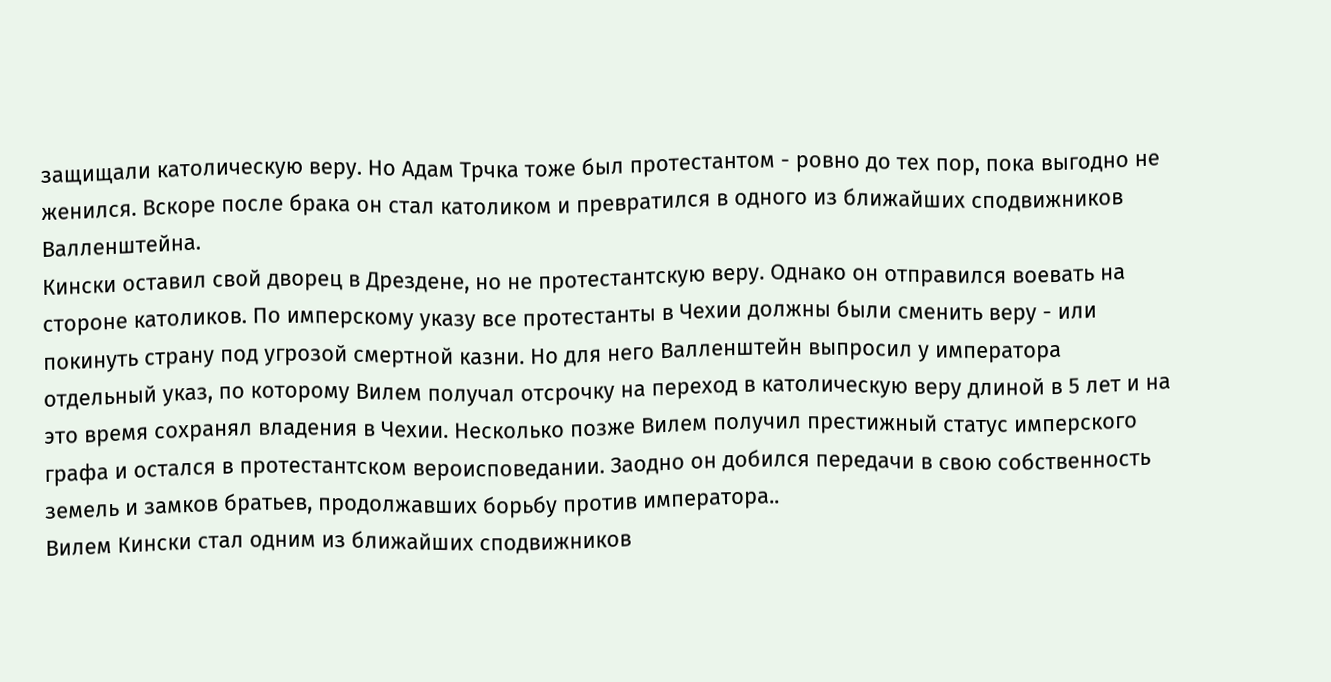защищали католическую веру. Но Адам Трчка тоже был протестантом - ровно до тех пор, пока выгодно не женился. Вскоре после брака он стал католиком и превратился в одного из ближайших сподвижников Валленштейна.
Кински оставил свой дворец в Дрездене, но не протестантскую веру. Однако он отправился воевать на стороне католиков. По имперскому указу все протестанты в Чехии должны были сменить веру - или покинуть страну под угрозой смертной казни. Но для него Валленштейн выпросил у императора отдельный указ, по которому Вилем получал отсрочку на переход в католическую веру длиной в 5 лет и на это время сохранял владения в Чехии. Несколько позже Вилем получил престижный статус имперского графа и остался в протестантском вероисповедании. Заодно он добился передачи в свою собственность земель и замков братьев, продолжавших борьбу против императора..
Вилем Кински стал одним из ближайших сподвижников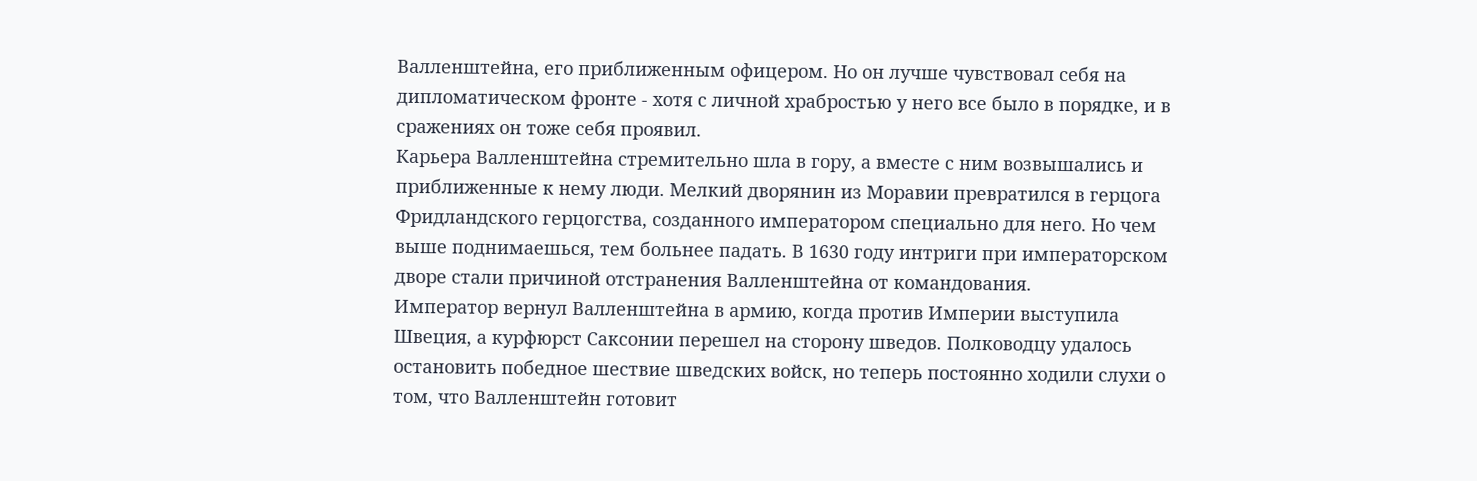Валленштейна, его приближенным офицером. Но он лучше чувствовал себя на дипломатическом фронте - хотя с личной храбростью у него все было в порядке, и в сражениях он тоже себя проявил.
Карьера Валленштейна стремительно шла в гору, а вместе с ним возвышались и приближенные к нему люди. Мелкий дворянин из Моравии превратился в герцога Фридландского герцогства, созданного императором специально для него. Но чем выше поднимаешься, тем больнее падать. В 1630 году интриги при императорском дворе стали причиной отстранения Валленштейна от командования.
Император вернул Валленштейна в армию, когда против Империи выступила Швеция, а курфюрст Саксонии перешел на сторону шведов. Полководцу удалось остановить победное шествие шведских войск, но теперь постоянно ходили слухи о том, что Валленштейн готовит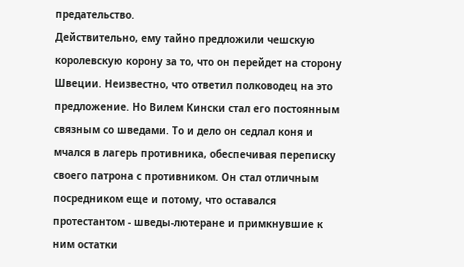предательство.
Действительно, ему тайно предложили чешскую королевскую корону за то, что он перейдет на сторону Швеции. Неизвестно, что ответил полководец на это предложение. Но Вилем Кински стал его постоянным связным со шведами. То и дело он седлал коня и мчался в лагерь противника, обеспечивая переписку своего патрона с противником. Он стал отличным посредником еще и потому, что оставался протестантом - шведы-лютеране и примкнувшие к ним остатки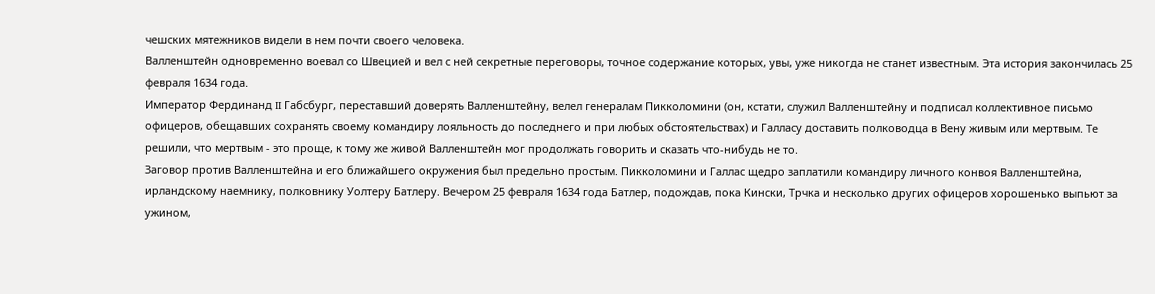чешских мятежников видели в нем почти своего человека.
Валленштейн одновременно воевал со Швецией и вел с ней секретные переговоры, точное содержание которых, увы, уже никогда не станет известным. Эта история закончилась 25 февраля 1634 года.
Император Фердинанд II Габсбург, переставший доверять Валленштейну, велел генералам Пикколомини (он, кстати, служил Валленштейну и подписал коллективное письмо офицеров, обещавших сохранять своему командиру лояльность до последнего и при любых обстоятельствах) и Галласу доставить полководца в Вену живым или мертвым. Те решили, что мертвым - это проще, к тому же живой Валленштейн мог продолжать говорить и сказать что-нибудь не то.
Заговор против Валленштейна и его ближайшего окружения был предельно простым. Пикколомини и Галлас щедро заплатили командиру личного конвоя Валленштейна, ирландскому наемнику, полковнику Уолтеру Батлеру. Вечером 25 февраля 1634 года Батлер, подождав, пока Кински, Трчка и несколько других офицеров хорошенько выпьют за ужином,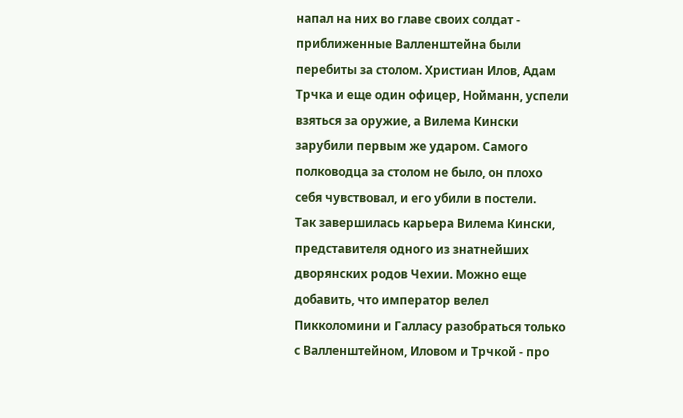напал на них во главе своих солдат - приближенные Валленштейна были перебиты за столом. Христиан Илов, Адам Трчка и еще один офицер, Нойманн, успели взяться за оружие, а Вилема Кински зарубили первым же ударом. Самого полководца за столом не было, он плохо себя чувствовал, и его убили в постели.
Так завершилась карьера Вилема Кински, представителя одного из знатнейших дворянских родов Чехии. Можно еще добавить, что император велел Пикколомини и Галласу разобраться только с Валленштейном, Иловом и Трчкой - про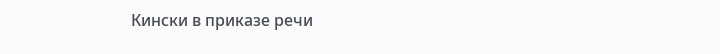Кински в приказе речи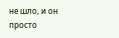не шло, и он просто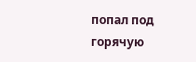попал под горячую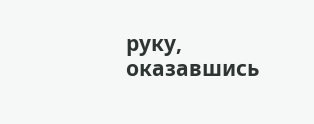руку, оказавшись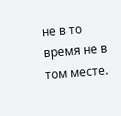не в то время не в том месте.